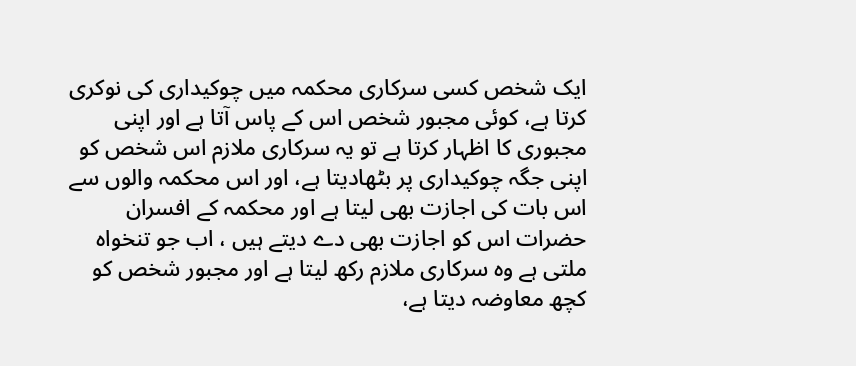ایک شخص کسی سرکاری محکمہ میں چوکیداری کی نوکری کرتا ہے، کوئی مجبور شخص اس کے پاس آتا ہے اور اپنی مجبوری کا اظہار کرتا ہے تو یہ سرکاری ملازم اس شخص کو اپنی جگہ چوکیداری پر بٹھادیتا ہے، اور اس محکمہ والوں سے اس بات کی اجازت بھی لیتا ہے اور محکمہ کے افسران حضرات اس کو اجازت بھی دے دیتے ہیں ، اب جو تنخواہ ملتی ہے وہ سرکاری ملازم رکھ لیتا ہے اور مجبور شخص کو کچھ معاوضہ دیتا ہے،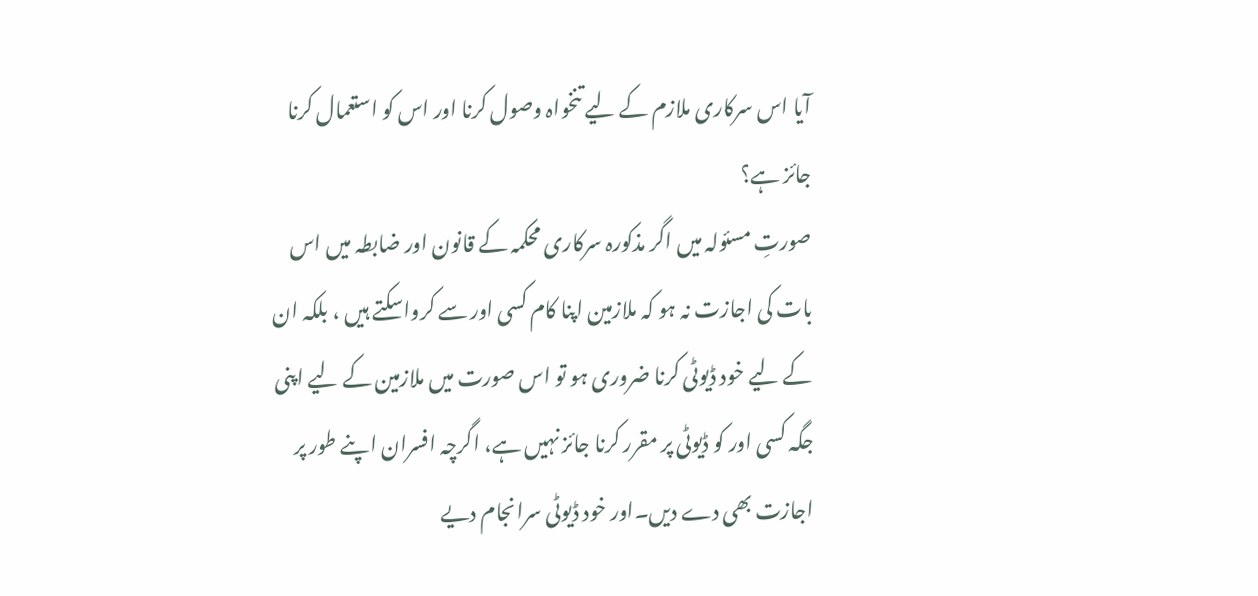آیا اس سرکاری ملازم کے لیے تنخواہ وصول کرنا اور اس کو استعمال کرنا جائز ہے؟
صورتِ مسئولہ میں اگر مذکورہ سرکاری محکمہ کے قانون اور ضابطہ میں اس بات کی اجازت نہ ہو کہ ملازمین اپنا کام کسی اور سے کرواسکتے ہیں ، بلکہ ان کے لیے خود ڈیوٹی کرنا ضروری ہو تو اس صورت میں ملازمین کے لیے اپنی جگہ کسی اور کو ڈیوٹی پر مقرر کرنا جائز نہیں ہے، اگرچہ افسران اپنے طور پر اجازت بھی دے دیں۔اور خود ڈیوٹی سرانجام دیے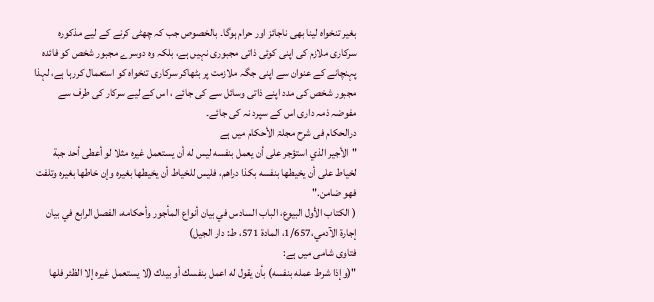بغیر تنخواہ لینا بھی ناجائز اور حرام ہوگا۔ بالخصوص جب کہ چھٹی کرنے کے لیے مذکورہ سرکاری ملازم کی اپنی کوئی ذاتی مجبوری نہیں ہے، بلکہ وہ دوسرے مجبور شخص کو فائدہ پہنچانے کے عنوان سے اپنی جگہ ملازمت پر بٹھاکر سرکاری تنخواہ کو استعمال کررہا ہے، لہذا مجبور شخص کی مدد اپنے ذاتی وسائل سے کی جائے ، اس کے لیے سرکار کی طرف سے مفوضہ ذمہ داری اس کے سپرد نہ کی جائے۔
درالحکام فی شرح مجلۃ الأحکام میں ہے
"الأجير الذي استؤجر على أن يعمل بنفسه ليس له أن يستعمل غيره مثلا لو أعطى أحد جبة لخياط على أن يخيطها بنفسه بكذا دراهم، فليس للخياط أن يخيطها بغيره وإن خاطها بغيره وتلفت فهو ضامن."
( الكتاب الأول البيوع، الباب السادس في بيان أنواع المأجور وأحكامه، الفصل الرابع في بيان إجارة الآدمي،1/657، المادة 571، ط: دار الجيل)
فتاوی شامی میں ہے:
"(وإذا شرط عمله بنفسه) بأن يقول له اعمل بنفسك أو بيدك (لا يستعمل غيره إلا الظئر فلها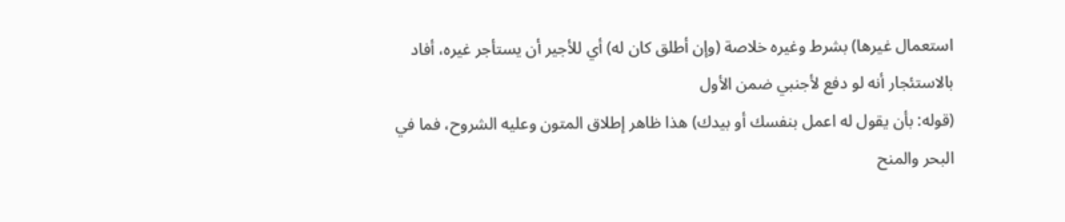استعمال غيرها) بشرط وغيره خلاصة (وإن أطلق كان له) أي للأجير أن يستأجر غيره، أفاد بالاستئجار أنه لو دفع لأجنبي ضمن الأول
(قوله: بأن يقول له اعمل بنفسك أو بيدك) هذا ظاهر إطلاق المتون وعليه الشروح، فما في البحر والمنح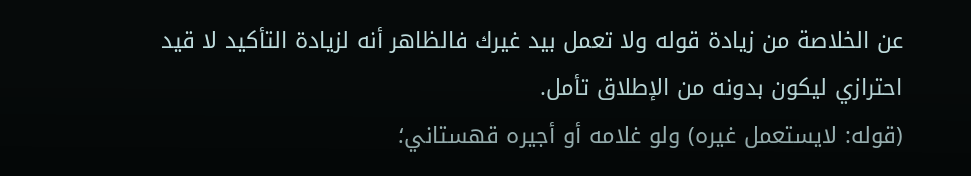عن الخلاصة من زيادة قوله ولا تعمل بيد غيرك فالظاهر أنه لزيادة التأكيد لا قيد احترازي ليكون بدونه من الإطلاق تأمل.
(قوله: لايستعمل غيره) ولو غلامه أو أجيره قهستاني؛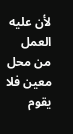لأن عليه العمل من محل معين فلا يقوم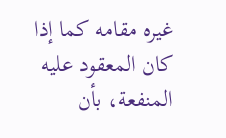غيره مقامه كما إذا كان المعقود عليه المنفعة، بأن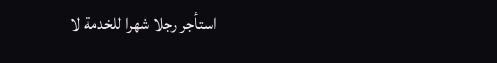استأجر رجلا شهرا للخدمة لا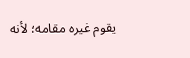يقوم غيره مقامه؛ لأنه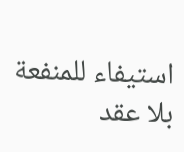استيفاء للمنفعة بلا عقد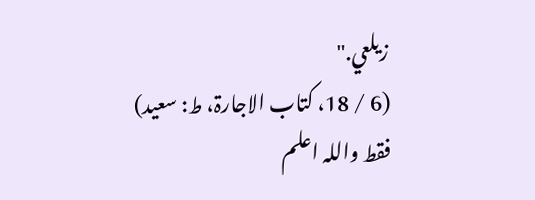زيلعي."
(6 / 18، کتاب الاجارۃ، ط: سعید)
فقط واللہ اعلم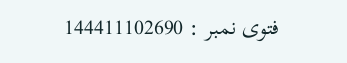فتوی نمبر : 144411102690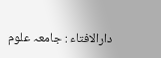دارالافتاء : جامعہ علوم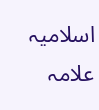اسلامیہ علامہ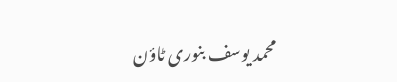محمد یوسف بنوری ٹاؤن